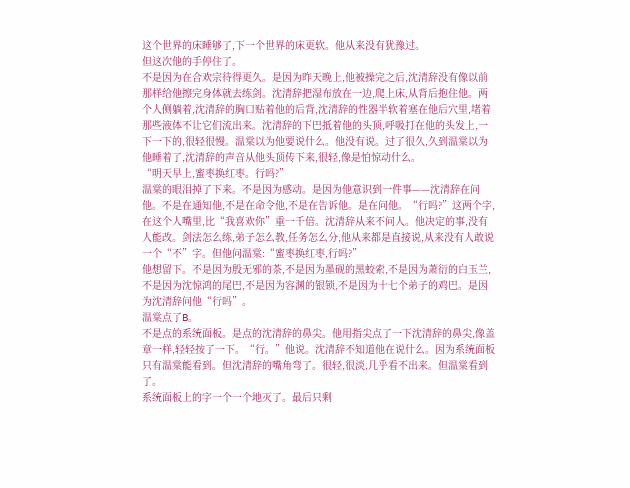这个世界的床睡够了,下一个世界的床更软。他从来没有犹豫过。
但这次他的手停住了。
不是因为在合欢宗待得更久。是因为昨天晚上,他被操完之后,沈清辞没有像以前那样给他擦完身体就去练剑。沈清辞把湿布放在一边,爬上床,从背后抱住他。两个人侧躺着,沈清辞的胸口贴着他的后背,沈清辞的性器半软着塞在他后穴里,堵着那些液体不让它们流出来。沈清辞的下巴抵着他的头顶,呼吸打在他的头发上,一下一下的,很轻很慢。温棠以为他要说什么。他没有说。过了很久,久到温棠以为他睡着了,沈清辞的声音从他头顶传下来,很轻,像是怕惊动什么。
“明天早上,蜜枣换红枣。行吗?”
温棠的眼泪掉了下来。不是因为感动。是因为他意识到一件事——沈清辞在问他。不是在通知他,不是在命令他,不是在告诉他。是在问他。“行吗?”这两个字,在这个人嘴里,比“我喜欢你”重一千倍。沈清辞从来不问人。他决定的事,没有人能改。剑法怎么练,弟子怎么教,任务怎么分,他从来都是直接说,从来没有人敢说一个“不”字。但他问温棠:“蜜枣换红枣,行吗?”
他想留下。不是因为殷无邪的茶,不是因为墨砚的黑蛟索,不是因为萧衍的白玉兰,不是因为沈惊鸿的尾巴,不是因为容渊的银锁,不是因为十七个弟子的鸡巴。是因为沈清辞问他“行吗”。
温棠点了B。
不是点的系统面板。是点的沈清辞的鼻尖。他用指尖点了一下沈清辞的鼻尖,像盖章一样,轻轻按了一下。“行。”他说。沈清辞不知道他在说什么。因为系统面板只有温棠能看到。但沈清辞的嘴角弯了。很轻,很淡,几乎看不出来。但温棠看到了。
系统面板上的字一个一个地灭了。最后只剩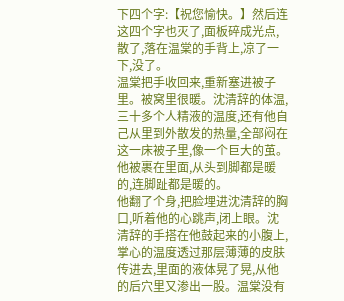下四个字:【祝您愉快。】然后连这四个字也灭了,面板碎成光点,散了,落在温棠的手背上,凉了一下,没了。
温棠把手收回来,重新塞进被子里。被窝里很暖。沈清辞的体温,三十多个人精液的温度,还有他自己从里到外散发的热量,全部闷在这一床被子里,像一个巨大的茧。他被裹在里面,从头到脚都是暖的,连脚趾都是暖的。
他翻了个身,把脸埋进沈清辞的胸口,听着他的心跳声,闭上眼。沈清辞的手搭在他鼓起来的小腹上,掌心的温度透过那层薄薄的皮肤传进去,里面的液体晃了晃,从他的后穴里又渗出一股。温棠没有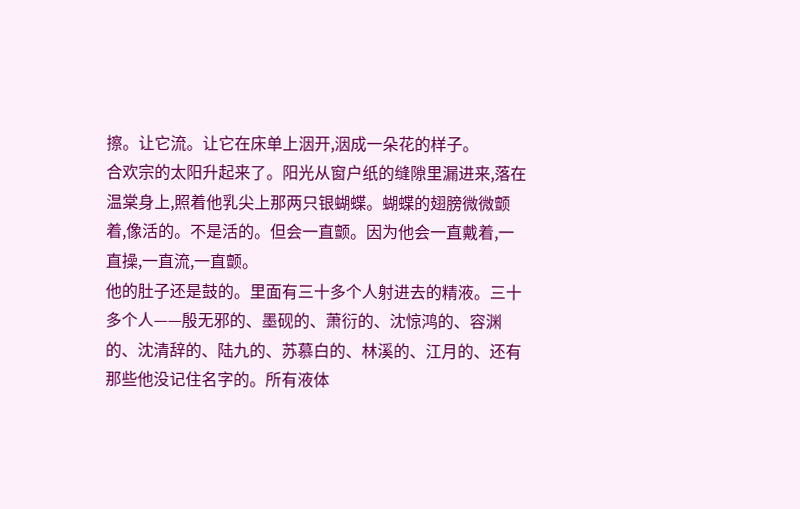擦。让它流。让它在床单上洇开,洇成一朵花的样子。
合欢宗的太阳升起来了。阳光从窗户纸的缝隙里漏进来,落在温棠身上,照着他乳尖上那两只银蝴蝶。蝴蝶的翅膀微微颤着,像活的。不是活的。但会一直颤。因为他会一直戴着,一直操,一直流,一直颤。
他的肚子还是鼓的。里面有三十多个人射进去的精液。三十多个人——殷无邪的、墨砚的、萧衍的、沈惊鸿的、容渊的、沈清辞的、陆九的、苏慕白的、林溪的、江月的、还有那些他没记住名字的。所有液体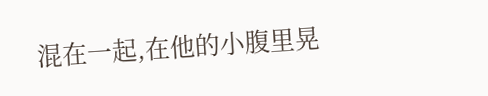混在一起,在他的小腹里晃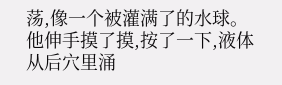荡,像一个被灌满了的水球。他伸手摸了摸,按了一下,液体从后穴里涌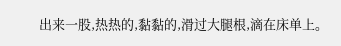出来一股,热热的,黏黏的,滑过大腿根,滴在床单上。